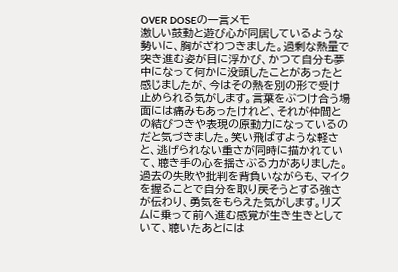OVER DOSEの一言メモ
激しい鼓動と遊び心が同居しているような勢いに、胸がざわつきました。過剰な熱量で突き進む姿が目に浮かび、かつて自分も夢中になって何かに没頭したことがあったと感じましたが、今はその熱を別の形で受け止められる気がします。言葉をぶつけ合う場面には痛みもあったけれど、それが仲間との結びつきや表現の原動力になっているのだと気づきました。笑い飛ばすような軽さと、逃げられない重さが同時に描かれていて、聴き手の心を揺さぶる力がありました。過去の失敗や批判を背負いながらも、マイクを握ることで自分を取り戻そうとする強さが伝わり、勇気をもらえた気がします。リズムに乗って前へ進む感覚が生き生きとしていて、聴いたあとには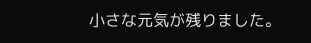小さな元気が残りました。